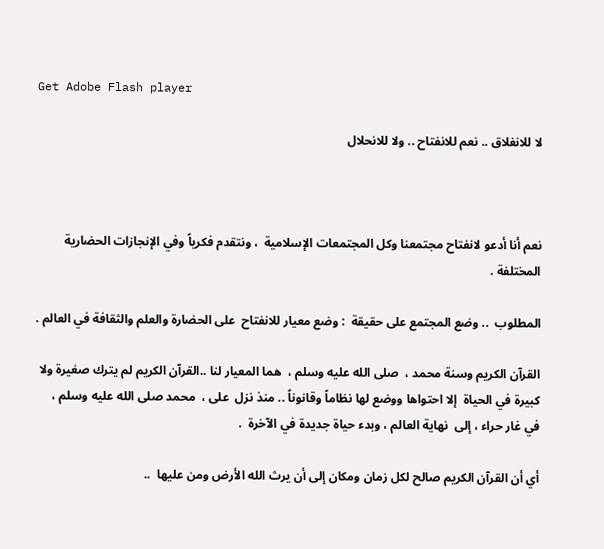Get Adobe Flash player

لا للانغلاق .. نعم للانفتاح .. ولا للانحلال



نعم أنا أدعو لانفتاح مجتمعنا وكل المجتمعات الإسلامية  ، ونتقدم فكرياً وفي الإنجازات الحضارية المختلفة .

المطلوب  .. وضع المجتمع على حقيقة  : وضع معيار للانفتاح  على الحضارة والعلم والثقافة في العالم .

القرآن الكريم وسنة محمد ،  صلى الله عليه وسلم ،  هما المعيار لنا ..القرآن الكريم لم يترك صغيرة ولا كبيرة في الحياة  إلا احتواها ووضع لها نظاماً وقانوناً .. منذ نزل  على ،  محمد صلى الله عليه وسلم ،  في غار حراء ، إلى  نهاية العالم ، وبدء حياة جديدة في الآخرة  .

أي أن القرآن الكريم صالح لكل زمان ومكان إلى أن يرث الله الأرض ومن عليها  ..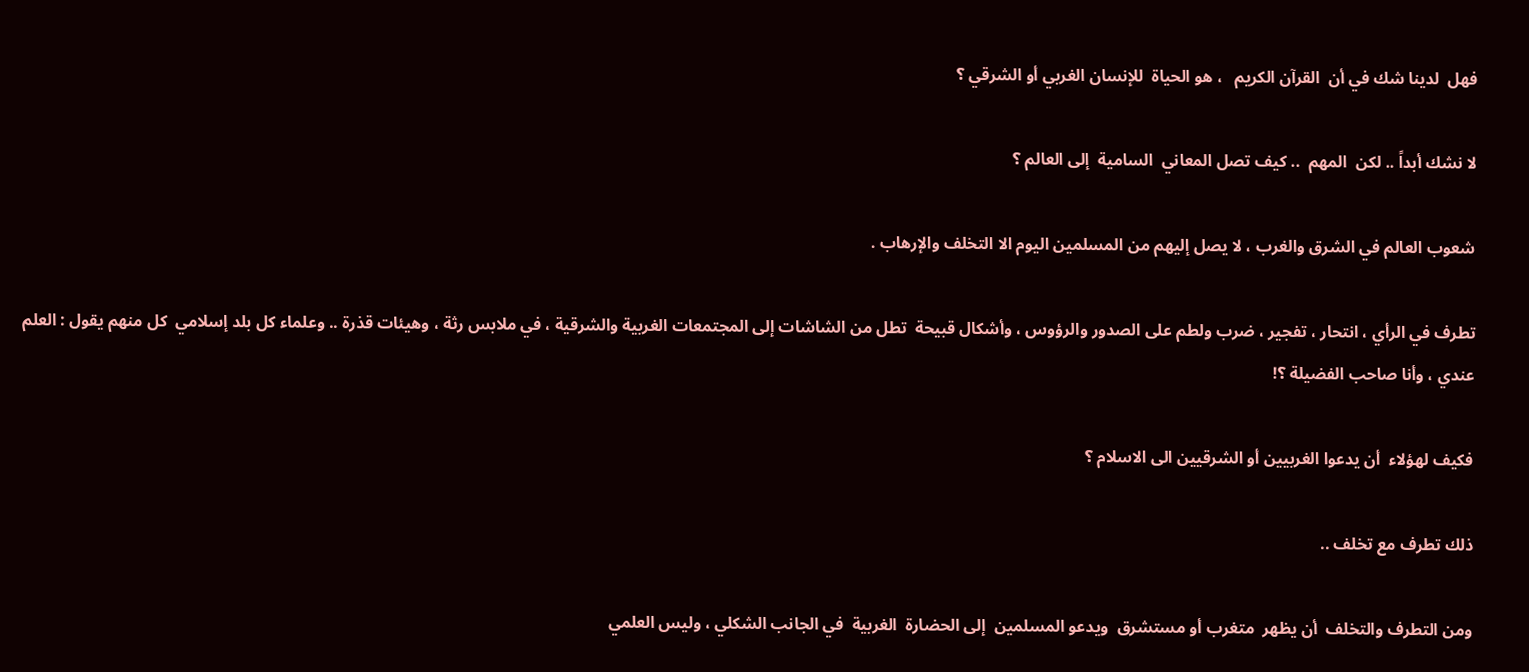فهل  لدينا شك في أن  القرآن الكريم   ، هو الحياة  للإنسان الغربي أو الشرقي ؟

لا نشك أبداً .. لكن  المهم  .. كيف تصل المعاني  السامية  إلى العالم ؟

شعوب العالم في الشرق والغرب ، لا يصل إليهم من المسلمين اليوم الا التخلف والإرهاب .

تطرف في الرأي ، انتحار ، تفجير ، ضرب ولطم على الصدور والرؤوس ، وأشكال قبيحة  تطل من الشاشات إلى المجتمعات الغربية والشرقية ، في ملابس رثة ، وهيئات قذرة .. وعلماء كل بلد إسلامي  كل منهم يقول : العلم عندي ، وأنا صاحب الفضيلة ؟!

فكيف لهؤلاء  أن يدعوا الغربيين أو الشرقيين الى الاسلام ؟

ذلك تطرف مع تخلف ..

ومن التطرف والتخلف  أن يظهر  متغرب أو مستشرق  ويدعو المسلمين  إلى الحضارة  الغربية  في الجانب الشكلي ، وليس العلمي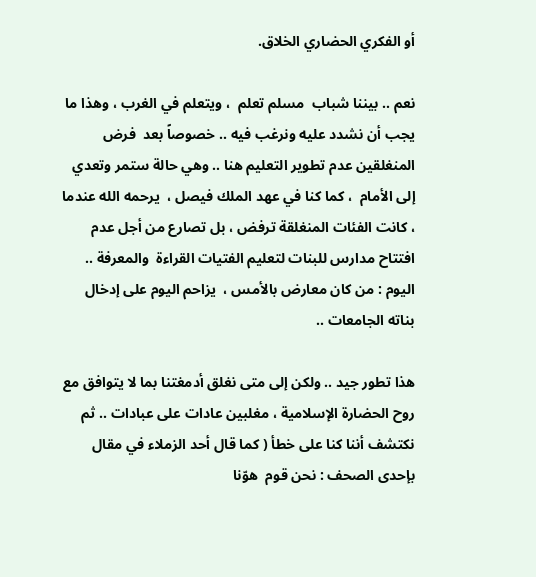أو الفكري الحضاري الخلاق.

نعم .. بيننا شباب  مسلم تعلم  ، ويتعلم في الغرب ، وهذا ما يجب أن نشدد عليه ونرغب فيه .. خصوصاً بعد  فرض المنغلقين عدم تطوير التعليم هنا .. وهي حالة ستمر وتعدي إلى الأمام  ، كما كنا في عهد الملك فيصل ،  يرحمه الله عندما ، كانت الفئات المنغلقة ترفض ، بل تصارع من أجل عدم افتتاح مدارس للبنات لتعليم الفتيات القراءة  والمعرفة .. اليوم : من كان معارض بالأمس ،  يزاحم اليوم على إدخال بناته الجامعات ..

هذا تطور جيد .. ولكن إلى متى نغلق أدمغتنا بما لا يتوافق مع روح الحضارة الإسلامية ، مغلبين عادات على عبادات .. ثم نكتشف أننا كنا على خطأ ( كما قال أحد الزملاء في مقال بإحدى الصحف : نحن قوم  هوّنا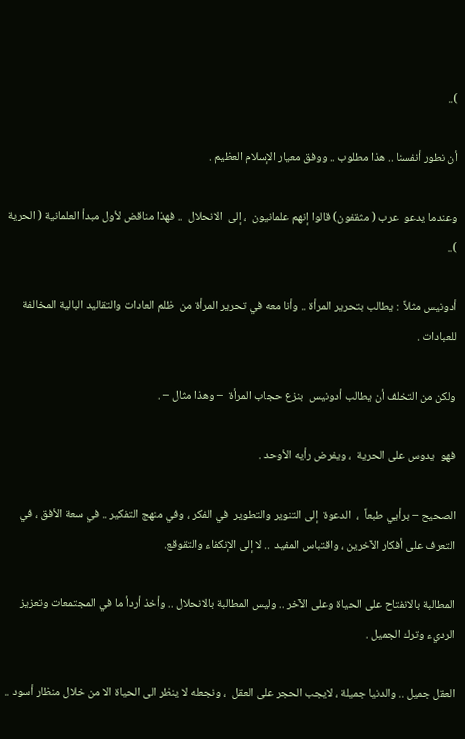)..

أن نطور أنفسنا .. هذا مطلوب .. ووفق معيار الإسلام العظيم .

وعندما يدعو  عرب ( مثقفون) قالوا إنهم علمانيون  ، إلى  الانحلال  .. فهذا مناقض لأول مبدأ العلمانية ( الحرية )..

أدونيس مثلاً  : يطالب بتحرير المرأة .. وأنا معه في تحرير المرأة من  ظلم العادات والتقاليد البالية المخالفة  للعبادات .

ولكن من التخلف أن يطالب أدونيس  بنزع حجاب المرأة  – وهذا مثال – .

فهو  يدوس على الحرية  ، ويفرض رأيه الأوحد .

الصحيح – برأيي طبعاً  ،  الدعوة  إلى التنوير والتطوير  في الفكر ، وفي منهج التفكير .. في سعة الأفق ، في  التعرف على أفكار الآخرين ، واقتباس المفيد  .. لا إلى الإنكفاء والتقوقع.

المطالبة بالانفتاح على الحياة وعلى الآخر .. وليس المطالبة بالانحلال .. وأخذ أردأ ما في المجتمعات وتعزيز الرديء وترك الجميل .

العقل جميل .. والدنيا جميلة ، لايجب الحجر على العقل  ، ونجعله لا ينظر الى الحياة الا من خلال منظار أسود ..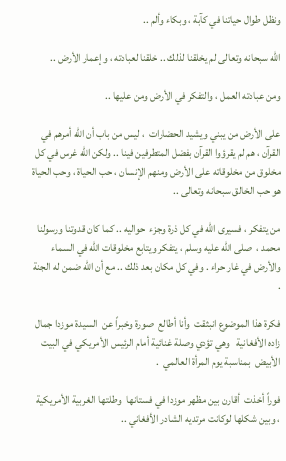ونظل طوال حياتنا في كآبة ، وبكاء وألم ..

الله سبحانه وتعالى لم يخلقنا لذلك .. خلقنا لعبادته ، وإعمار الأرض ..

ومن عبادته العمل ، والتفكر في الأرض ومن عليها ..

على الأرض من يبني ويشيد الحضارات  ، ليس من باب أن الله أمرهم في القرآن ، هم لم يقرؤوا القرآن بفضل المتطرفين فينا .. ولكن الله غرس في كل مخلوق من مخلوقاته على الأرض ومنهم الإنسان ، حب الحياة ، وحب الحياة هو حب الخالق سبحانه وتعالى ..

من يتفكر ، فسيرى الله في كل ذرة وجزء  حواليه .. كما كان قدوتنا ورسولنا محمد ،  صلى الله عليه وسلم ، يتفكر ويتابع مخلوقات الله في السماء والأرض في غار حراء . وفي كل مكان بعد ذلك .. مع أن الله ضمن له الجنة .

فكرة هذا الموضوع انبثقت  وأنا أطالع  صورة وخبراً عن  السيدة موزدا جمال  زاده الأفغانية   وهي تؤدي وصلة غنائية أمام الرئيس الأمريكي في البيت الأبيض  بمناسبة يوم المرأة العالمي  .

فوراً أخذت  أقارن بين مظهر موزدا في فستانها  وطلتها الغربية الأمريكية ، وبين شكلها لوكانت مرتديه الشادر الأفغاني ..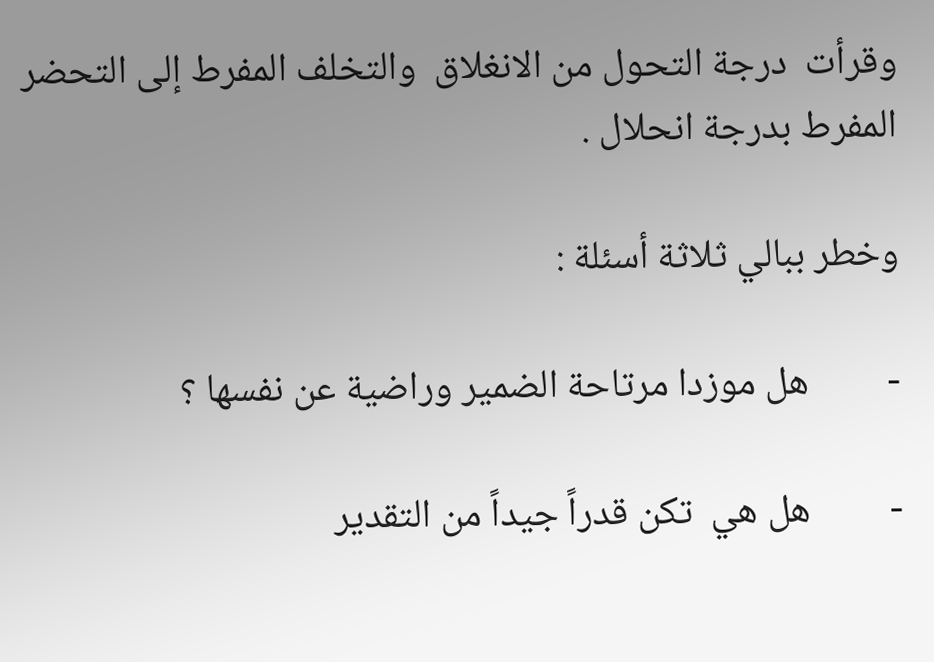وقرأت  درجة التحول من الانغلاق  والتخلف المفرط إلى التحضر المفرط بدرجة انحلال .

وخطر ببالي ثلاثة أسئلة :

-         هل موزدا مرتاحة الضمير وراضية عن نفسها ؟

-         هل هي  تكن قدراً جيداً من التقدير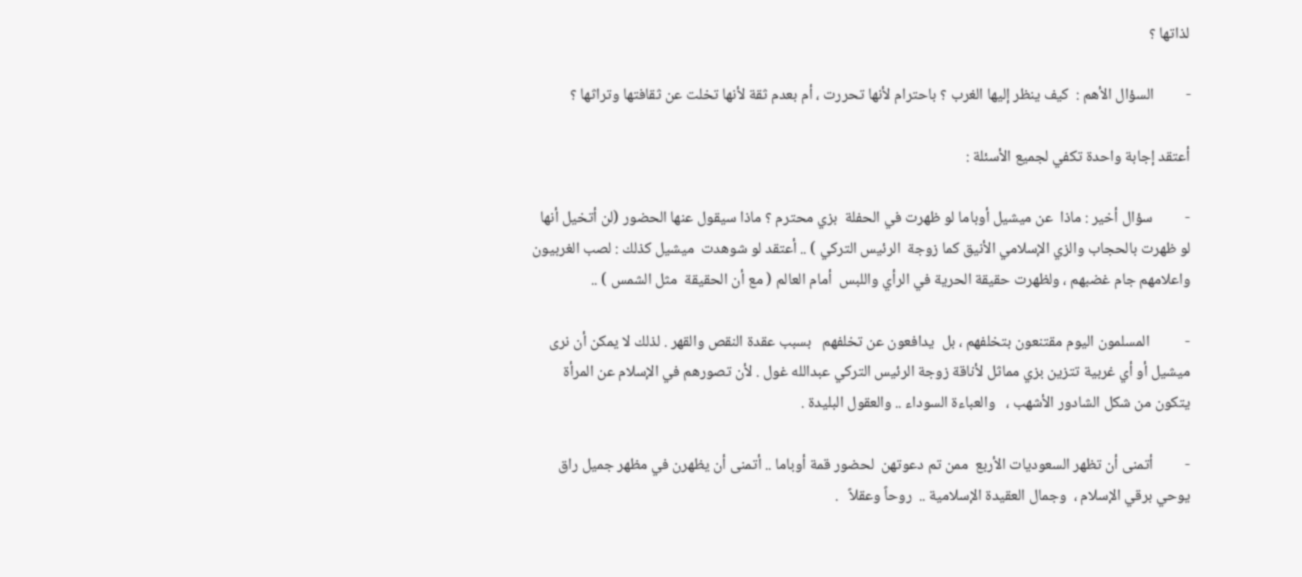لذاتها ؟

-         السؤال الأهم :  كيف ينظر إليها الغرب ؟ باحترام لأنها تحررت ، أم بعدم ثقة لأنها تخلت عن ثقافتها وتراثها ؟

أعتقد إجابة واحدة تكفي لجميع الأسئلة :

-         سؤال أخير : ماذا  عن ميشيل أوباما لو ظهرت في الحفلة  بزي محترم ؟ ماذا سيقول عنها الحضور (لن أتخيل أنها  لو ظهرت بالحجاب والزي الإسلامي الأنيق كما زوجة  الرئيس التركي ) .. أعتقد لو شوهدت  ميشيل كذلك : لصب الغربيون واعلامهم جام غضبهم ، ولظهرت حقيقة الحرية في الرأي واللبس  أمام العالم ( مع أن الحقيقة  مثل الشمس ) ..

-          المسلمون اليوم مقتنعون بتخلفهم ، بل  يدافعون عن تخلفهم   بسبب عقدة النقص والقهر . لذلك لا يمكن أن نرى ميشيل أو أي غربية تتزين بزي مماثل لأناقة زوجة الرئيس التركي عبدالله غول . لأن تصورهم في الإسلام عن المرأة  يتكون من شكل الشادور الأشهب ،   والعباءة السوداء .. والعقول البليدة .

-         أتمنى أن تظهر السعوديات الأربع  ممن تم دعوتهن  لحضور قمة أوباما .. أتمنى أن يظهرن في مظهر جميل راق يوحي برقي الإسلام ،  وجمال العقيدة الإسلامية ..  روحاً وعقلاً   .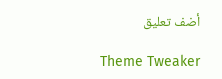أضف تعليق

Theme Tweaker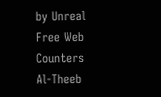by Unreal
Free Web Counters
Al-Theeb